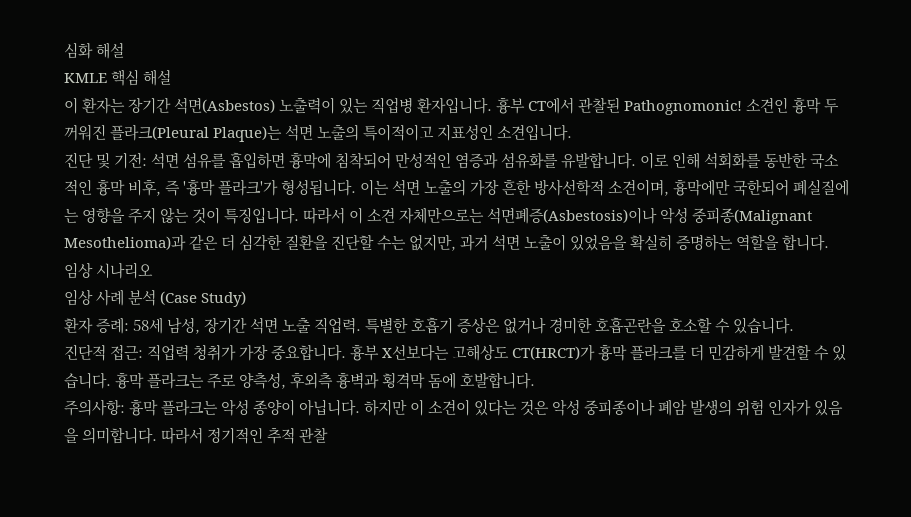심화 해설
KMLE 핵심 해설
이 환자는 장기간 석면(Asbestos) 노출력이 있는 직업병 환자입니다. 흉부 CT에서 관찰된 Pathognomonic! 소견인 흉막 두꺼워진 플라크(Pleural Plaque)는 석면 노출의 특이적이고 지표성인 소견입니다.
진단 및 기전: 석면 섬유를 흡입하면 흉막에 침착되어 만성적인 염증과 섬유화를 유발합니다. 이로 인해 석회화를 동반한 국소적인 흉막 비후, 즉 '흉막 플라크'가 형성됩니다. 이는 석면 노출의 가장 흔한 방사선학적 소견이며, 흉막에만 국한되어 폐실질에는 영향을 주지 않는 것이 특징입니다. 따라서 이 소견 자체만으로는 석면폐증(Asbestosis)이나 악성 중피종(Malignant Mesothelioma)과 같은 더 심각한 질환을 진단할 수는 없지만, 과거 석면 노출이 있었음을 확실히 증명하는 역할을 합니다.
임상 시나리오
임상 사례 분석 (Case Study)
환자 증례: 58세 남성, 장기간 석면 노출 직업력. 특별한 호흡기 증상은 없거나 경미한 호흡곤란을 호소할 수 있습니다.
진단적 접근: 직업력 청취가 가장 중요합니다. 흉부 X선보다는 고해상도 CT(HRCT)가 흉막 플라크를 더 민감하게 발견할 수 있습니다. 흉막 플라크는 주로 양측성, 후외측 흉벽과 횡격막 돔에 호발합니다.
주의사항: 흉막 플라크는 악성 종양이 아닙니다. 하지만 이 소견이 있다는 것은 악성 중피종이나 폐암 발생의 위험 인자가 있음을 의미합니다. 따라서 정기적인 추적 관찰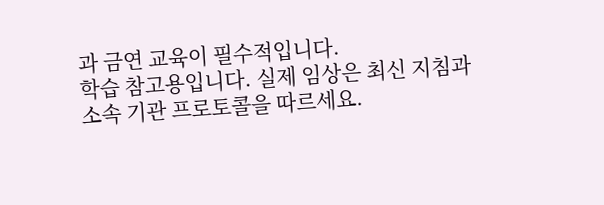과 금연 교육이 필수적입니다.
학습 참고용입니다. 실제 임상은 최신 지침과 소속 기관 프로토콜을 따르세요.